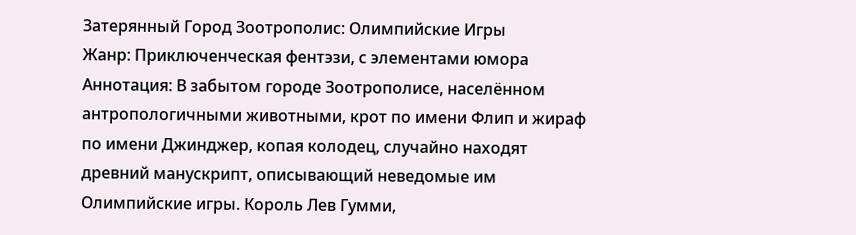Затерянный Город Зоотрополис: Олимпийские Игры
Жанр: Приключенческая фентэзи, с элементами юмора
Аннотация: В забытом городе Зоотрополисе, населённом антропологичными животными, крот по имени Флип и жираф по имени Джинджер, копая колодец, случайно находят древний манускрипт, описывающий неведомые им Олимпийские игры. Король Лев Гумми,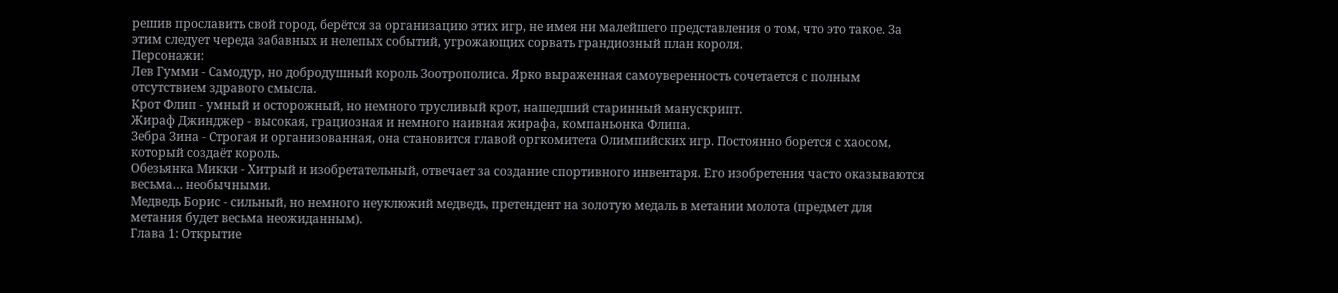решив прославить свой город, берётся за организацию этих игр, не имея ни малейшего представления о том, что это такое. За этим следует череда забавных и нелепых событий, угрожающих сорвать грандиозный план короля.
Персонажи:
Лев Гумми - Самодур, но добродушный король Зоотрополиса. Ярко выраженная самоуверенность сочетается с полным отсутствием здравого смысла.
Крот Флип - умный и осторожный, но немного трусливый крот, нашедший старинный манускрипт.
Жираф Джинджер - высокая, грациозная и немного наивная жирафа, компаньонка Флипа.
Зебра Зина - Строгая и организованная, она становится главой оргкомитета Олимпийских игр. Постоянно борется с хаосом, который создаёт король.
Обезьянка Микки - Хитрый и изобретательный, отвечает за создание спортивного инвентаря. Его изобретения часто оказываются весьма… необычными.
Медведь Борис - сильный, но немного неуклюжий медведь, претендент на золотую медаль в метании молота (предмет для метания будет весьма неожиданным).
Глава 1: Открытие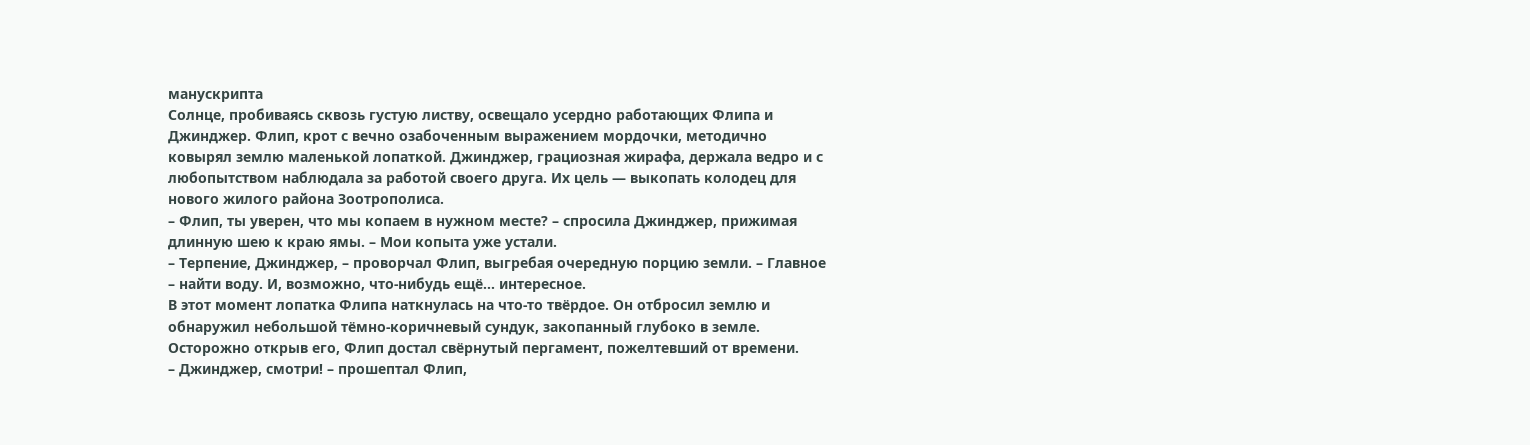манускрипта
Солнце, пробиваясь сквозь густую листву, освещало усердно работающих Флипа и Джинджер. Флип, крот с вечно озабоченным выражением мордочки, методично ковырял землю маленькой лопаткой. Джинджер, грациозная жирафа, держала ведро и с любопытством наблюдала за работой своего друга. Их цель — выкопать колодец для нового жилого района Зоотрополиса.
– Флип, ты уверен, что мы копаем в нужном месте? – спросила Джинджер, прижимая длинную шею к краю ямы. – Мои копыта уже устали.
– Терпение, Джинджер, – проворчал Флип, выгребая очередную порцию земли. – Главное – найти воду. И, возможно, что-нибудь ещё... интересное.
В этот момент лопатка Флипа наткнулась на что-то твёрдое. Он отбросил землю и обнаружил небольшой тёмно-коричневый сундук, закопанный глубоко в земле. Осторожно открыв его, Флип достал свёрнутый пергамент, пожелтевший от времени.
– Джинджер, смотри! – прошептал Флип,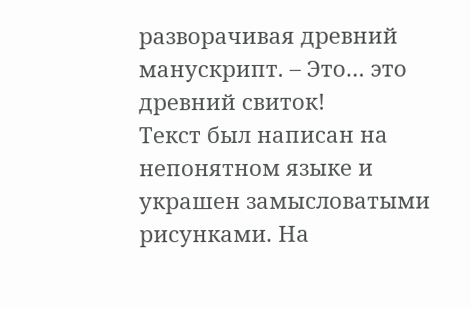разворачивая древний манускрипт. – Это… это древний свиток!
Текст был написан на непонятном языке и украшен замысловатыми рисунками. На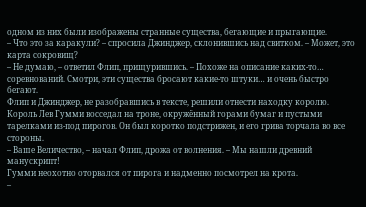одном из них были изображены странные существа, бегающие и прыгающие.
– Что это за каракули? – спросила Джинджер, склонившись над свитком. – Может, это карта сокровищ?
– Не думаю, – ответил Флип, прищурившись. – Похоже на описание каких-то… соревнований. Смотри, эти существа бросают какие-то штуки… и очень быстро бегают.
Флип и Джинджер, не разобравшись в тексте, решили отнести находку королю.
Король Лев Гумми восседал на троне, окружённый горами бумаг и пустыми тарелками из-под пирогов. Он был коротко подстрижен, и его грива торчала во все стороны.
– Ваше Величество, – начал Флип, дрожа от волнения. – Мы нашли древний манускрипт!
Гумми неохотно оторвался от пирога и надменно посмотрел на крота.
–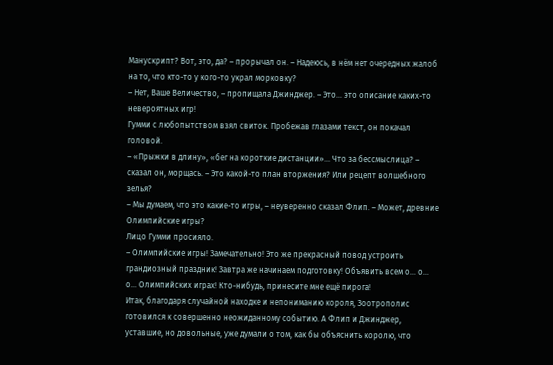Манускрипт? Вот, это, да? – прорычал он. – Надеюсь, в нём нет очередных жалоб на то, что кто-то у кого-то украл морковку?
– Нет, Ваше Величество, – пропищала Джинджер. – Это… это описание каких-то невероятных игр!
Гумми с любопытством взял свиток. Пробежав глазами текст, он покачал головой.
– «Прыжки в длину», «бег на короткие дистанции»... Что за бессмыслица? – сказал он, морщась. – Это какой-то план вторжения? Или рецепт волшебного зелья?
– Мы думаем, что это какие-то игры, – неуверенно сказал Флип. – Может, древние Олимпийские игры?
Лицо Гумми просияло.
– Олимпийские игры! Замечательно! Это же прекрасный повод устроить грандиозный праздник! Завтра же начинаем подготовку! Объявить всем о… о… о… Олимпийских играх! Кто-нибудь, принесите мне ещё пирога!
Итак, благодаря случайной находке и непониманию короля, Зоотрополис готовился к совершенно неожиданному событию. А Флип и Джинджер, уставшие, но довольные, уже думали о том, как бы объяснить королю, что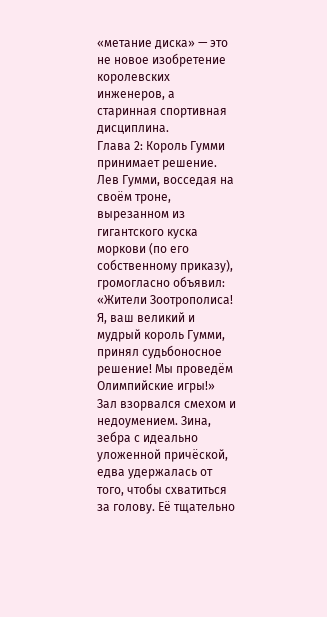«метание диска» — это не новое изобретение королевских инженеров, а старинная спортивная дисциплина.
Глава 2: Король Гумми принимает решение.
Лев Гумми, восседая на своём троне, вырезанном из гигантского куска моркови (по его собственному приказу), громогласно объявил: «Жители Зоотрополиса! Я, ваш великий и мудрый король Гумми, принял судьбоносное решение! Мы проведём Олимпийские игры!»
Зал взорвался смехом и недоумением. Зина, зебра с идеально уложенной причёской, едва удержалась от того, чтобы схватиться за голову. Её тщательно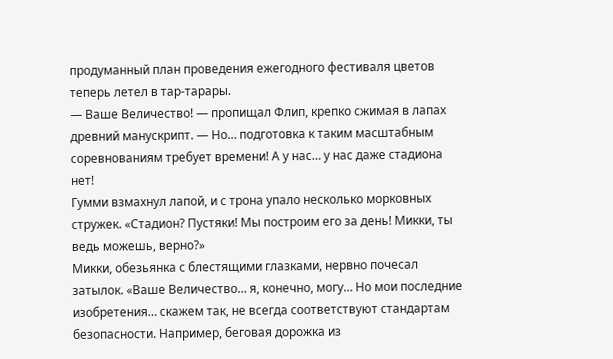продуманный план проведения ежегодного фестиваля цветов теперь летел в тар-тарары.
— Ваше Величество! — пропищал Флип, крепко сжимая в лапах древний манускрипт. — Но… подготовка к таким масштабным соревнованиям требует времени! А у нас… у нас даже стадиона нет!
Гумми взмахнул лапой, и с трона упало несколько морковных стружек. «Стадион? Пустяки! Мы построим его за день! Микки, ты ведь можешь, верно?»
Микки, обезьянка с блестящими глазками, нервно почесал затылок. «Ваше Величество… я, конечно, могу… Но мои последние изобретения… скажем так, не всегда соответствуют стандартам безопасности. Например, беговая дорожка из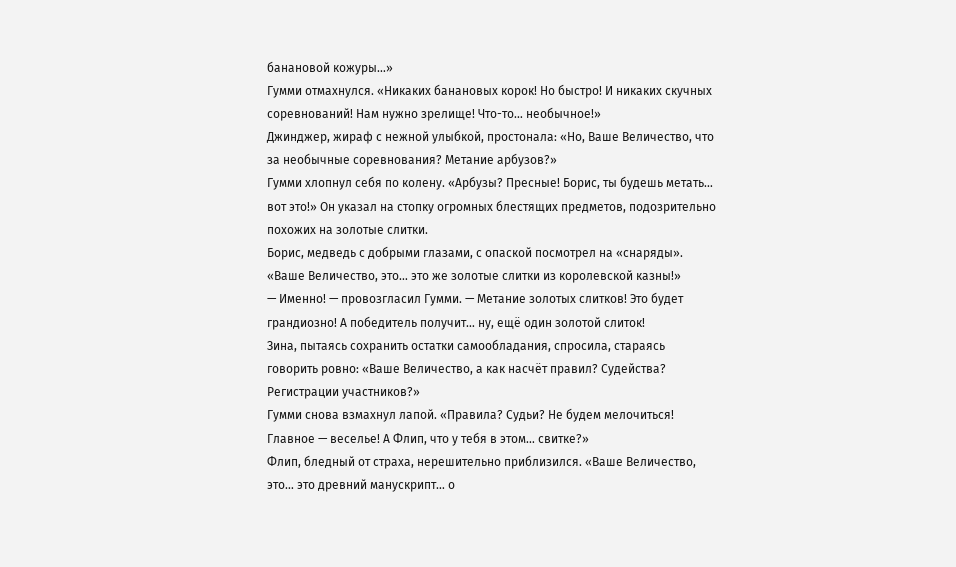банановой кожуры…»
Гумми отмахнулся. «Никаких банановых корок! Но быстро! И никаких скучных соревнований! Нам нужно зрелище! Что-то… необычное!»
Джинджер, жираф с нежной улыбкой, простонала: «Но, Ваше Величество, что за необычные соревнования? Метание арбузов?»
Гумми хлопнул себя по колену. «Арбузы? Пресные! Борис, ты будешь метать… вот это!» Он указал на стопку огромных блестящих предметов, подозрительно похожих на золотые слитки.
Борис, медведь с добрыми глазами, с опаской посмотрел на «снаряды». «Ваше Величество, это… это же золотые слитки из королевской казны!»
— Именно! — провозгласил Гумми. — Метание золотых слитков! Это будет грандиозно! А победитель получит… ну, ещё один золотой слиток!
Зина, пытаясь сохранить остатки самообладания, спросила, стараясь говорить ровно: «Ваше Величество, а как насчёт правил? Судейства? Регистрации участников?»
Гумми снова взмахнул лапой. «Правила? Судьи? Не будем мелочиться! Главное — веселье! А Флип, что у тебя в этом… свитке?»
Флип, бледный от страха, нерешительно приблизился. «Ваше Величество, это… это древний манускрипт… о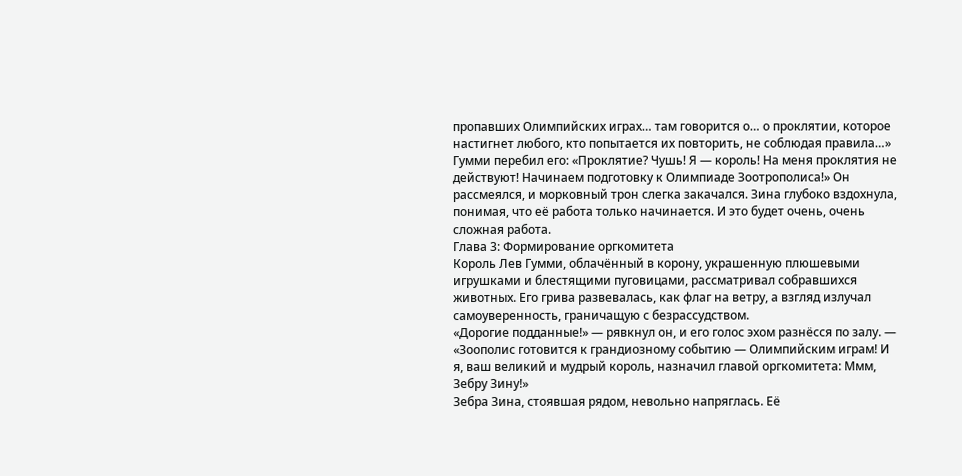пропавших Олимпийских играх… там говорится о… о проклятии, которое настигнет любого, кто попытается их повторить, не соблюдая правила…»
Гумми перебил его: «Проклятие? Чушь! Я — король! На меня проклятия не действуют! Начинаем подготовку к Олимпиаде Зоотрополиса!» Он рассмеялся, и морковный трон слегка закачался. Зина глубоко вздохнула, понимая, что её работа только начинается. И это будет очень, очень сложная работа.
Глава 3: Формирование оргкомитета
Король Лев Гумми, облачённый в корону, украшенную плюшевыми игрушками и блестящими пуговицами, рассматривал собравшихся животных. Его грива развевалась, как флаг на ветру, а взгляд излучал самоуверенность, граничащую с безрассудством.
«Дорогие подданные!» — рявкнул он, и его голос эхом разнёсся по залу. — «Зоополис готовится к грандиозному событию — Олимпийским играм! И я, ваш великий и мудрый король, назначил главой оргкомитета: Ммм, Зебру Зину!»
Зебра Зина, стоявшая рядом, невольно напряглась. Её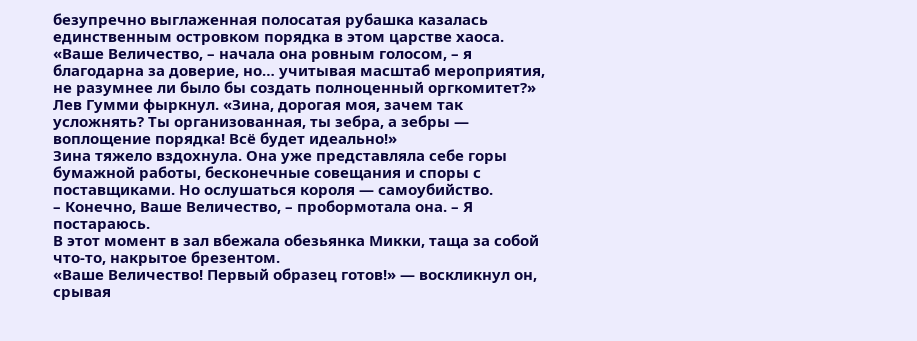безупречно выглаженная полосатая рубашка казалась единственным островком порядка в этом царстве хаоса.
«Ваше Величество, – начала она ровным голосом, – я благодарна за доверие, но… учитывая масштаб мероприятия, не разумнее ли было бы создать полноценный оргкомитет?»
Лев Гумми фыркнул. «Зина, дорогая моя, зачем так усложнять? Ты организованная, ты зебра, а зебры — воплощение порядка! Всё будет идеально!»
Зина тяжело вздохнула. Она уже представляла себе горы бумажной работы, бесконечные совещания и споры с поставщиками. Но ослушаться короля — самоубийство.
– Конечно, Ваше Величество, – пробормотала она. – Я постараюсь.
В этот момент в зал вбежала обезьянка Микки, таща за собой что-то, накрытое брезентом.
«Ваше Величество! Первый образец готов!» — воскликнул он, срывая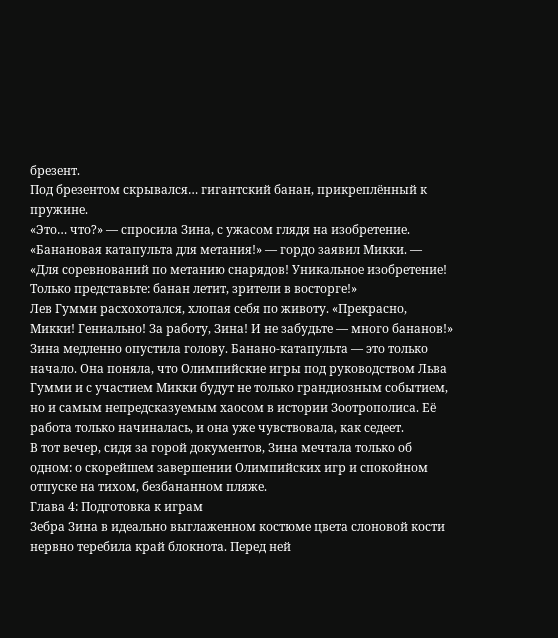брезент.
Под брезентом скрывался… гигантский банан, прикреплённый к пружине.
«Это… что?» — спросила Зина, с ужасом глядя на изобретение.
«Банановая катапульта для метания!» — гордо заявил Микки. — «Для соревнований по метанию снарядов! Уникальное изобретение! Только представьте: банан летит, зрители в восторге!»
Лев Гумми расхохотался, хлопая себя по животу. «Прекрасно, Микки! Гениально! За работу, Зина! И не забудьте — много бананов!»
Зина медленно опустила голову. Банано-катапульта — это только начало. Она поняла, что Олимпийские игры под руководством Льва Гумми и с участием Микки будут не только грандиозным событием, но и самым непредсказуемым хаосом в истории Зоотрополиса. Её работа только начиналась, и она уже чувствовала, как седеет.
В тот вечер, сидя за горой документов, Зина мечтала только об одном: о скорейшем завершении Олимпийских игр и спокойном отпуске на тихом, безбананном пляже.
Глава 4: Подготовка к играм
Зебра Зина в идеально выглаженном костюме цвета слоновой кости нервно теребила край блокнота. Перед ней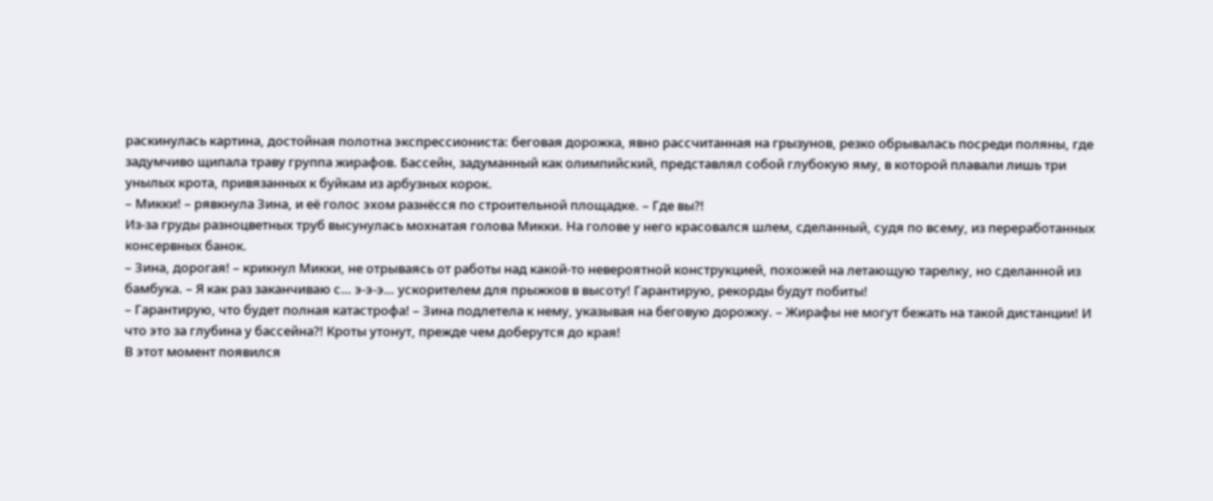раскинулась картина, достойная полотна экспрессиониста: беговая дорожка, явно рассчитанная на грызунов, резко обрывалась посреди поляны, где задумчиво щипала траву группа жирафов. Бассейн, задуманный как олимпийский, представлял собой глубокую яму, в которой плавали лишь три унылых крота, привязанных к буйкам из арбузных корок.
– Микки! – рявкнула Зина, и её голос эхом разнёсся по строительной площадке. – Где вы?!
Из-за груды разноцветных труб высунулась мохнатая голова Микки. На голове у него красовался шлем, сделанный, судя по всему, из переработанных консервных банок.
– Зина, дорогая! – крикнул Микки, не отрываясь от работы над какой-то невероятной конструкцией, похожей на летающую тарелку, но сделанной из бамбука. – Я как раз заканчиваю с… э-э-э… ускорителем для прыжков в высоту! Гарантирую, рекорды будут побиты!
– Гарантирую, что будет полная катастрофа! – Зина подлетела к нему, указывая на беговую дорожку. – Жирафы не могут бежать на такой дистанции! И что это за глубина у бассейна?! Кроты утонут, прежде чем доберутся до края!
В этот момент появился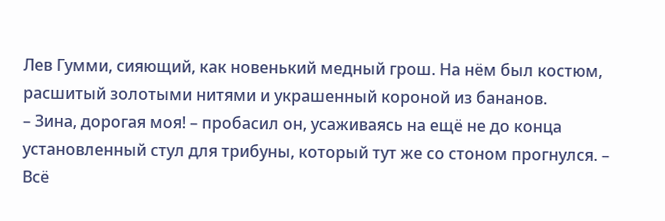Лев Гумми, сияющий, как новенький медный грош. На нём был костюм, расшитый золотыми нитями и украшенный короной из бананов.
– Зина, дорогая моя! – пробасил он, усаживаясь на ещё не до конца установленный стул для трибуны, который тут же со стоном прогнулся. – Всё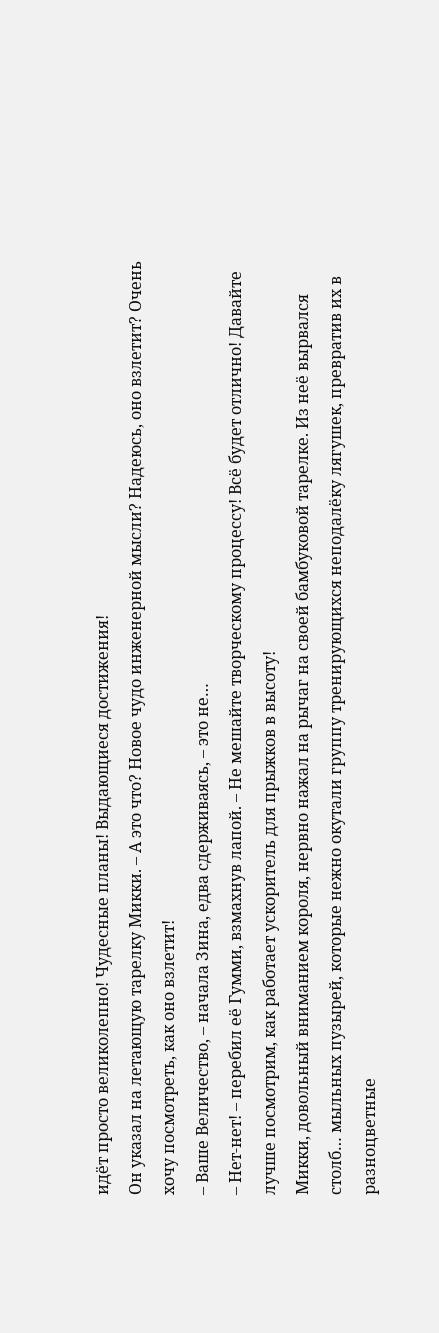идёт просто великолепно! Чудесные планы! Выдающиеся достижения!
Он указал на летающую тарелку Микки. – А это что? Новое чудо инженерной мысли? Надеюсь, оно взлетит? Очень хочу посмотреть, как оно взлетит!
– Ваше Величество, – начала Зина, едва сдерживаясь, – это не…
– Нет-нет! – перебил её Гумми, взмахнув лапой. – Не мешайте творческому процессу! Всё будет отлично! Давайте лучше посмотрим, как работает ускоритель для прыжков в высоту!
Микки, довольный вниманием короля, нервно нажал на рычаг на своей бамбуковой тарелке. Из неё вырвался столб… мыльных пузырей, которые нежно окутали группу тренирующихся неподалёку лягушек, превратив их в разноцветные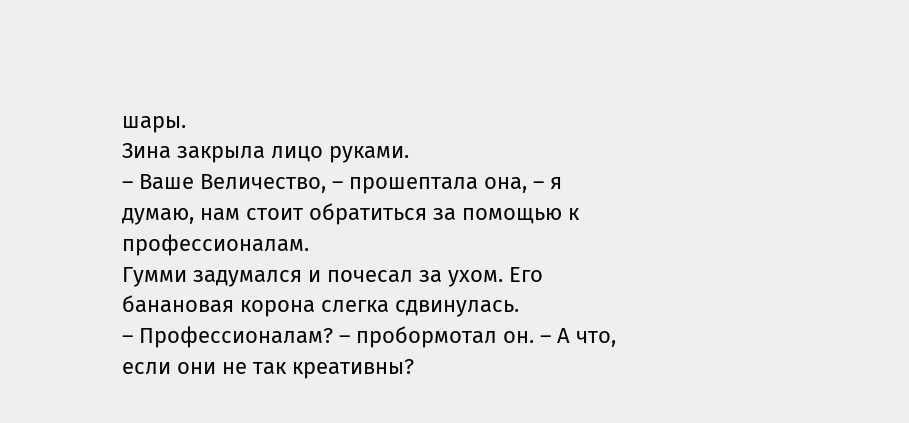шары.
Зина закрыла лицо руками.
– Ваше Величество, – прошептала она, – я думаю, нам стоит обратиться за помощью к профессионалам.
Гумми задумался и почесал за ухом. Его банановая корона слегка сдвинулась.
– Профессионалам? – пробормотал он. – А что, если они не так креативны?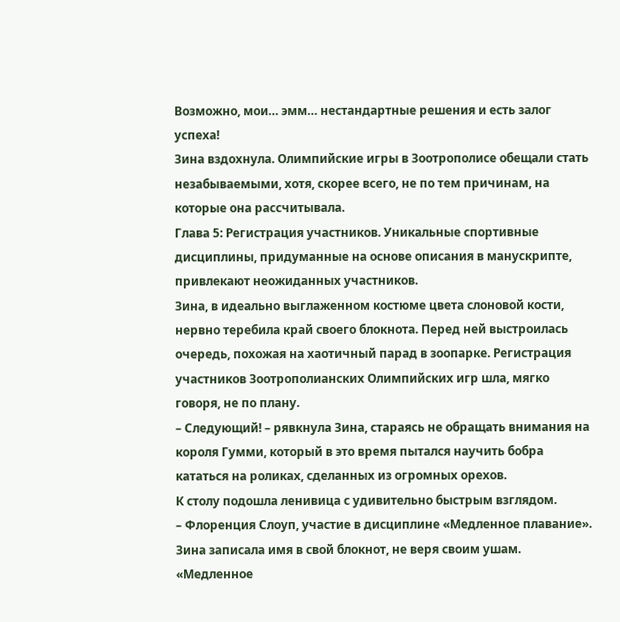Возможно, мои… эмм… нестандартные решения и есть залог успеха!
Зина вздохнула. Олимпийские игры в Зоотрополисе обещали стать незабываемыми, хотя, скорее всего, не по тем причинам, на которые она рассчитывала.
Глава 5: Регистрация участников. Уникальные спортивные дисциплины, придуманные на основе описания в манускрипте, привлекают неожиданных участников.
Зина, в идеально выглаженном костюме цвета слоновой кости, нервно теребила край своего блокнота. Перед ней выстроилась очередь, похожая на хаотичный парад в зоопарке. Регистрация участников Зоотрополианских Олимпийских игр шла, мягко говоря, не по плану.
– Следующий! – рявкнула Зина, стараясь не обращать внимания на короля Гумми, который в это время пытался научить бобра кататься на роликах, сделанных из огромных орехов.
К столу подошла ленивица с удивительно быстрым взглядом.
– Флоренция Слоуп, участие в дисциплине «Медленное плавание».
Зина записала имя в свой блокнот, не веря своим ушам. «Медленное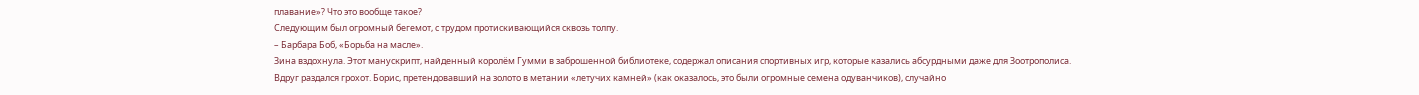плавание»? Что это вообще такое?
Следующим был огромный бегемот, с трудом протискивающийся сквозь толпу.
– Барбара Боб, «Борьба на масле».
Зина вздохнула. Этот манускрипт, найденный королём Гумми в заброшенной библиотеке, содержал описания спортивных игр, которые казались абсурдными даже для Зоотрополиса.
Вдруг раздался грохот. Борис, претендовавший на золото в метании «летучих камней» (как оказалось, это были огромные семена одуванчиков), случайно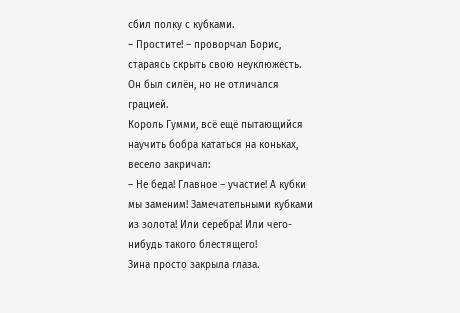сбил полку с кубками.
– Простите! – проворчал Борис, стараясь скрыть свою неуклюжесть. Он был силён, но не отличался грацией.
Король Гумми, всё ещё пытающийся научить бобра кататься на коньках, весело закричал:
– Не беда! Главное – участие! А кубки мы заменим! Замечательными кубками из золота! Или серебра! Или чего-нибудь такого блестящего!
Зина просто закрыла глаза.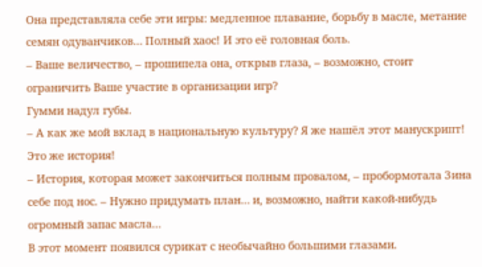Она представляла себе эти игры: медленное плавание, борьбу в масле, метание семян одуванчиков… Полный хаос! И это её головная боль.
– Ваше величество, – прошипела она, открыв глаза, – возможно, стоит ограничить Ваше участие в организации игр?
Гумми надул губы.
– А как же мой вклад в национальную культуру? Я же нашёл этот манускрипт! Это же история!
– История, которая может закончиться полным провалом, – пробормотала Зина себе под нос. – Нужно придумать план… и, возможно, найти какой-нибудь огромный запас масла…
В этот момент появился сурикат с необычайно большими глазами.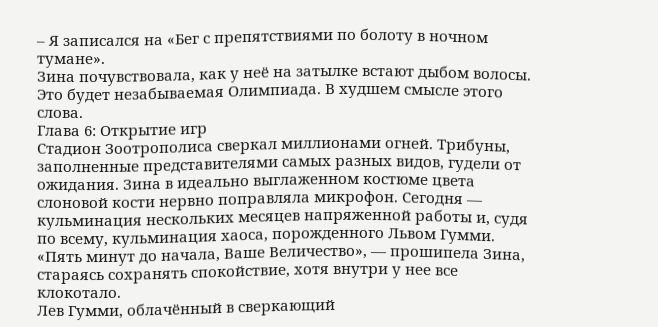– Я записался на «Бег с препятствиями по болоту в ночном тумане».
Зина почувствовала, как у неё на затылке встают дыбом волосы. Это будет незабываемая Олимпиада. В худшем смысле этого слова.
Глава 6: Открытие игр
Стадион Зоотрополиса сверкал миллионами огней. Трибуны, заполненные представителями самых разных видов, гудели от ожидания. Зина в идеально выглаженном костюме цвета слоновой кости нервно поправляла микрофон. Сегодня — кульминация нескольких месяцев напряженной работы и, судя по всему, кульминация хаоса, порожденного Львом Гумми.
«Пять минут до начала, Ваше Величество», — прошипела Зина, стараясь сохранять спокойствие, хотя внутри у нее все клокотало.
Лев Гумми, облачённый в сверкающий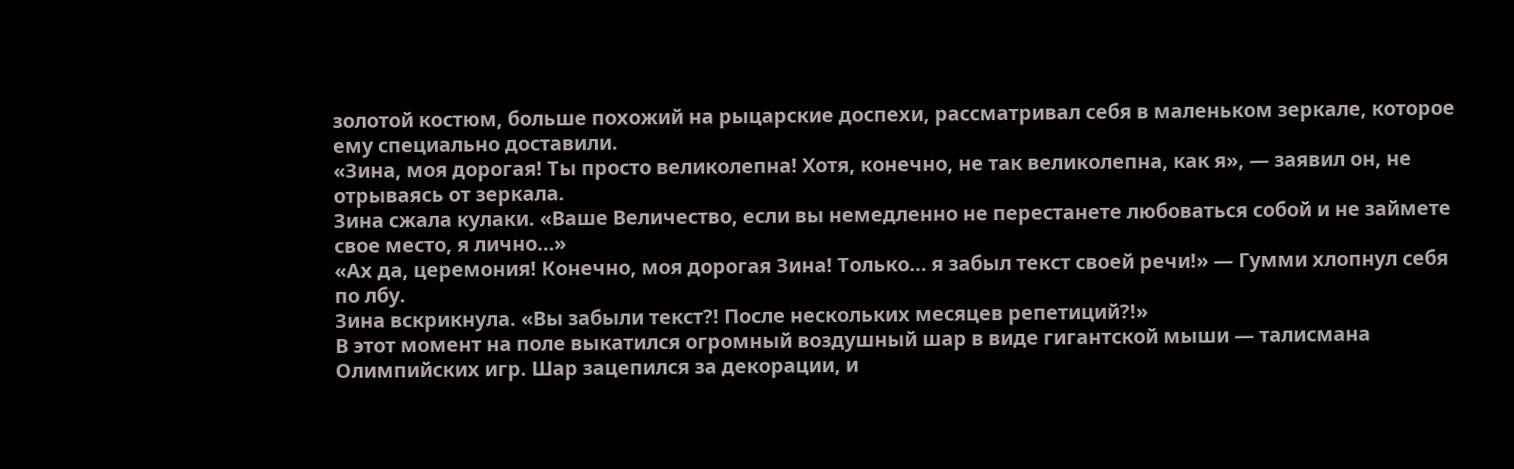золотой костюм, больше похожий на рыцарские доспехи, рассматривал себя в маленьком зеркале, которое ему специально доставили.
«Зина, моя дорогая! Ты просто великолепна! Хотя, конечно, не так великолепна, как я», — заявил он, не отрываясь от зеркала.
Зина сжала кулаки. «Ваше Величество, если вы немедленно не перестанете любоваться собой и не займете свое место, я лично…»
«Ах да, церемония! Конечно, моя дорогая Зина! Только… я забыл текст своей речи!» — Гумми хлопнул себя по лбу.
Зина вскрикнула. «Вы забыли текст?! После нескольких месяцев репетиций?!»
В этот момент на поле выкатился огромный воздушный шар в виде гигантской мыши — талисмана Олимпийских игр. Шар зацепился за декорации, и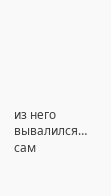из него вывалился… сам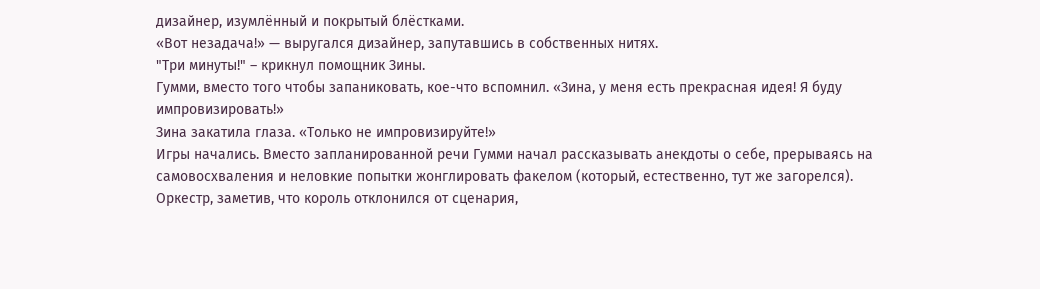дизайнер, изумлённый и покрытый блёстками.
«Вот незадача!» — выругался дизайнер, запутавшись в собственных нитях.
"Три минуты!" – крикнул помощник Зины.
Гумми, вместо того чтобы запаниковать, кое-что вспомнил. «Зина, у меня есть прекрасная идея! Я буду импровизировать!»
Зина закатила глаза. «Только не импровизируйте!»
Игры начались. Вместо запланированной речи Гумми начал рассказывать анекдоты о себе, прерываясь на самовосхваления и неловкие попытки жонглировать факелом (который, естественно, тут же загорелся).
Оркестр, заметив, что король отклонился от сценария,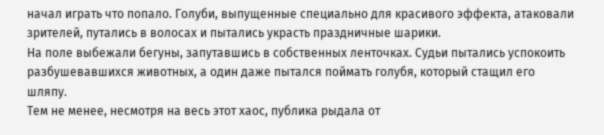начал играть что попало. Голуби, выпущенные специально для красивого эффекта, атаковали зрителей, путались в волосах и пытались украсть праздничные шарики.
На поле выбежали бегуны, запутавшись в собственных ленточках. Судьи пытались успокоить разбушевавшихся животных, а один даже пытался поймать голубя, который стащил его шляпу.
Тем не менее, несмотря на весь этот хаос, публика рыдала от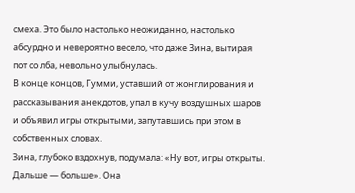смеха. Это было настолько неожиданно, настолько абсурдно и невероятно весело, что даже Зина, вытирая пот со лба, невольно улыбнулась.
В конце концов, Гумми, уставший от жонглирования и рассказывания анекдотов, упал в кучу воздушных шаров и объявил игры открытыми, запутавшись при этом в собственных словах.
Зина, глубоко вздохнув, подумала: «Ну вот, игры открыты. Дальше — больше». Она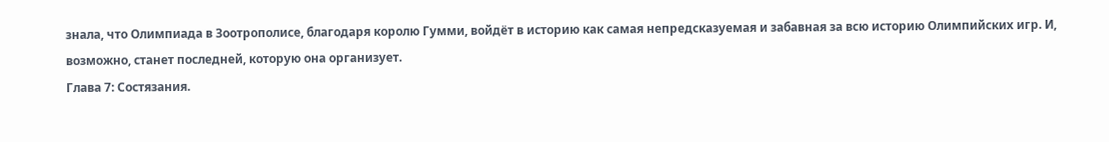знала, что Олимпиада в Зоотрополисе, благодаря королю Гумми, войдёт в историю как самая непредсказуемая и забавная за всю историю Олимпийских игр. И, возможно, станет последней, которую она организует.
Глава 7: Состязания.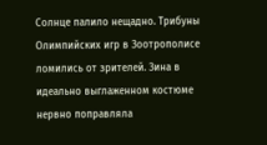Солнце палило нещадно. Трибуны Олимпийских игр в Зоотрополисе ломились от зрителей. Зина в идеально выглаженном костюме нервно поправляла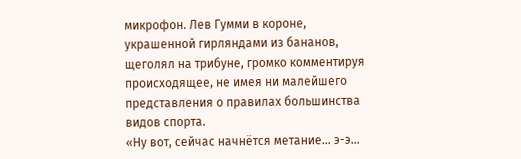микрофон. Лев Гумми в короне, украшенной гирляндами из бананов, щеголял на трибуне, громко комментируя происходящее, не имея ни малейшего представления о правилах большинства видов спорта.
«Ну вот, сейчас начнётся метание… э-э…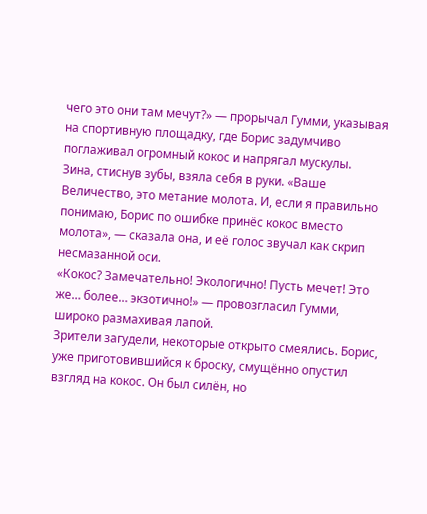чего это они там мечут?» — прорычал Гумми, указывая на спортивную площадку, где Борис задумчиво поглаживал огромный кокос и напрягал мускулы.
Зина, стиснув зубы, взяла себя в руки. «Ваше Величество, это метание молота. И, если я правильно понимаю, Борис по ошибке принёс кокос вместо молота», — сказала она, и её голос звучал как скрип несмазанной оси.
«Кокос? Замечательно! Экологично! Пусть мечет! Это же… более… экзотично!» — провозгласил Гумми, широко размахивая лапой.
Зрители загудели, некоторые открыто смеялись. Борис, уже приготовившийся к броску, смущённо опустил взгляд на кокос. Он был силён, но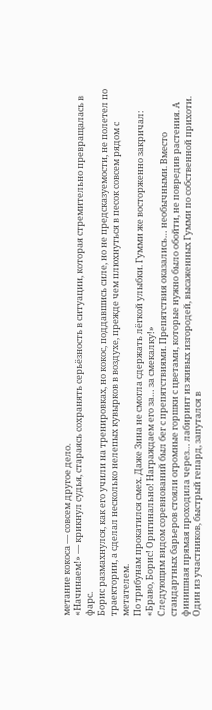метание кокоса — совсем другое дело.
«Начинаем!» — крикнул судья, стараясь сохранять серьёзность в ситуации, которая стремительно превращалась в фарс.
Борис размахнулся, как его учили на тренировках, но кокос, поддавшись силе, но не предсказуемости, не полетел по траектории, а сделал несколько нелепых кувырков в воздухе, прежде чем плюхнуться в песок совсем рядом с метателем.
По трибунам прокатился смех. Даже Зина не смогла сдержать лёгкой улыбки. Гумми же восторженно закричал: «Браво, Борис! Оригинально! Награждаем его за… за смекалку!»
Следующим видом соревнований был бег с препятствиями. Препятствия оказались… необычными. Вместо стандартных барьеров стояли огромные горшки с цветами, которые нужно было обойти, не повредив растения. А финишная прямая проходила через… лабиринт из живых изгородей, высаженных Гумми по собственной прихоти.
Один из участников, быстрый гепард, запутался в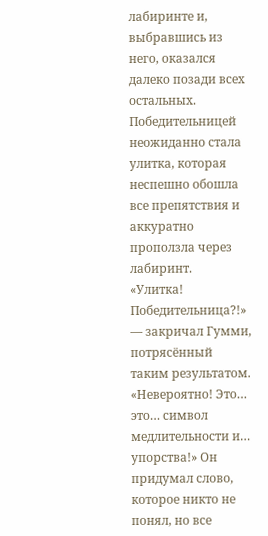лабиринте и, выбравшись из него, оказался далеко позади всех остальных. Победительницей неожиданно стала улитка, которая неспешно обошла все препятствия и аккуратно проползла через лабиринт.
«Улитка! Победительница?!» — закричал Гумми, потрясённый таким результатом. «Невероятно! Это… это… символ медлительности и… упорства!» Он придумал слово, которое никто не понял, но все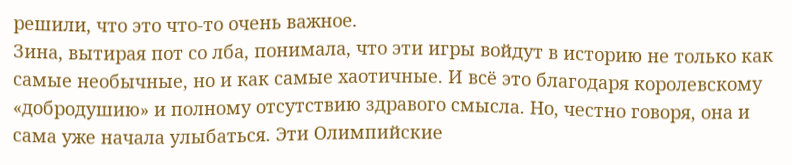решили, что это что-то очень важное.
Зина, вытирая пот со лба, понимала, что эти игры войдут в историю не только как самые необычные, но и как самые хаотичные. И всё это благодаря королевскому «добродушию» и полному отсутствию здравого смысла. Но, честно говоря, она и сама уже начала улыбаться. Эти Олимпийские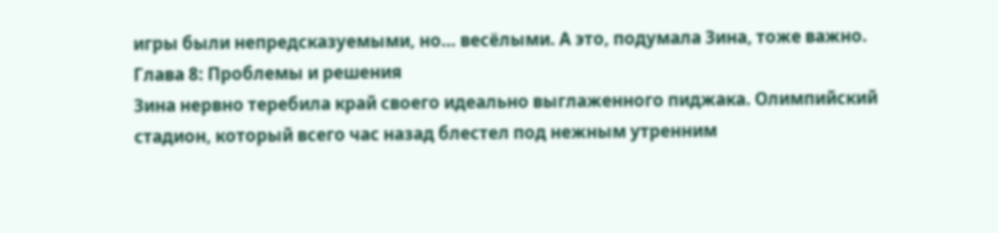игры были непредсказуемыми, но… весёлыми. А это, подумала Зина, тоже важно.
Глава 8: Проблемы и решения
Зина нервно теребила край своего идеально выглаженного пиджака. Олимпийский стадион, который всего час назад блестел под нежным утренним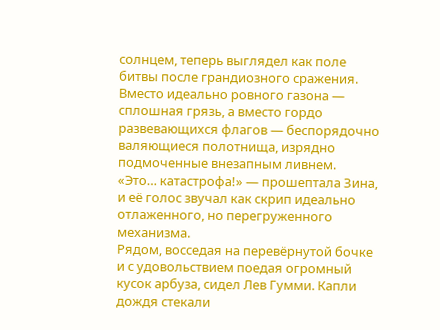солнцем, теперь выглядел как поле битвы после грандиозного сражения. Вместо идеально ровного газона — сплошная грязь, а вместо гордо развевающихся флагов — беспорядочно валяющиеся полотнища, изрядно подмоченные внезапным ливнем.
«Это… катастрофа!» — прошептала Зина, и её голос звучал как скрип идеально отлаженного, но перегруженного механизма.
Рядом, восседая на перевёрнутой бочке и с удовольствием поедая огромный кусок арбуза, сидел Лев Гумми. Капли дождя стекали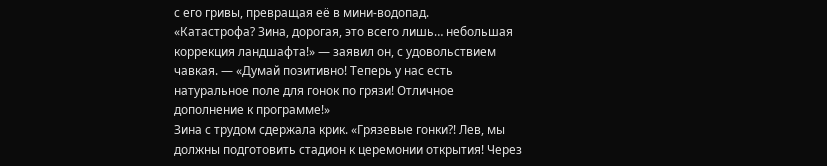с его гривы, превращая её в мини-водопад.
«Катастрофа? Зина, дорогая, это всего лишь… небольшая коррекция ландшафта!» — заявил он, с удовольствием чавкая. — «Думай позитивно! Теперь у нас есть натуральное поле для гонок по грязи! Отличное дополнение к программе!»
Зина с трудом сдержала крик. «Грязевые гонки?! Лев, мы должны подготовить стадион к церемонии открытия! Через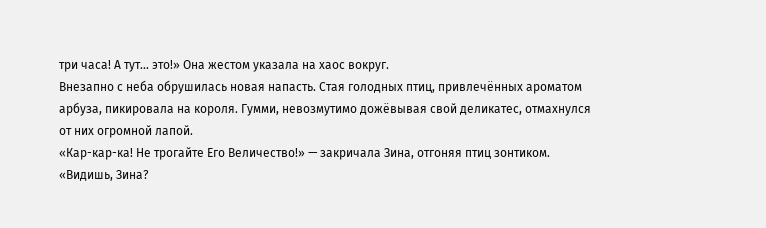три часа! А тут… это!» Она жестом указала на хаос вокруг.
Внезапно с неба обрушилась новая напасть. Стая голодных птиц, привлечённых ароматом арбуза, пикировала на короля. Гумми, невозмутимо дожёвывая свой деликатес, отмахнулся от них огромной лапой.
«Кар-кар-ка! Не трогайте Его Величество!» — закричала Зина, отгоняя птиц зонтиком.
«Видишь, Зина?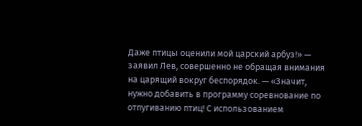Даже птицы оценили мой царский арбуз!» — заявил Лев, совершенно не обращая внимания на царящий вокруг беспорядок. — «Значит, нужно добавить в программу соревнование по отпугиванию птиц! С использованием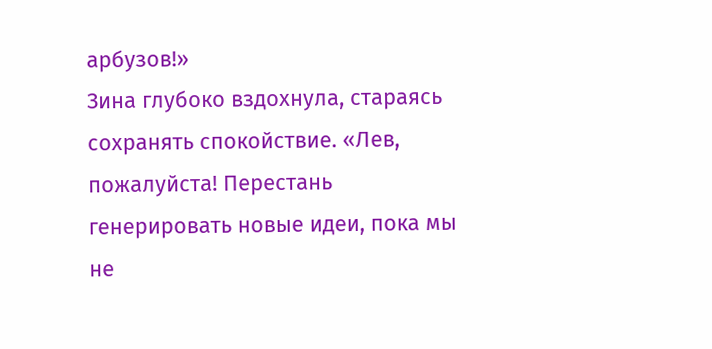арбузов!»
Зина глубоко вздохнула, стараясь сохранять спокойствие. «Лев, пожалуйста! Перестань генерировать новые идеи, пока мы не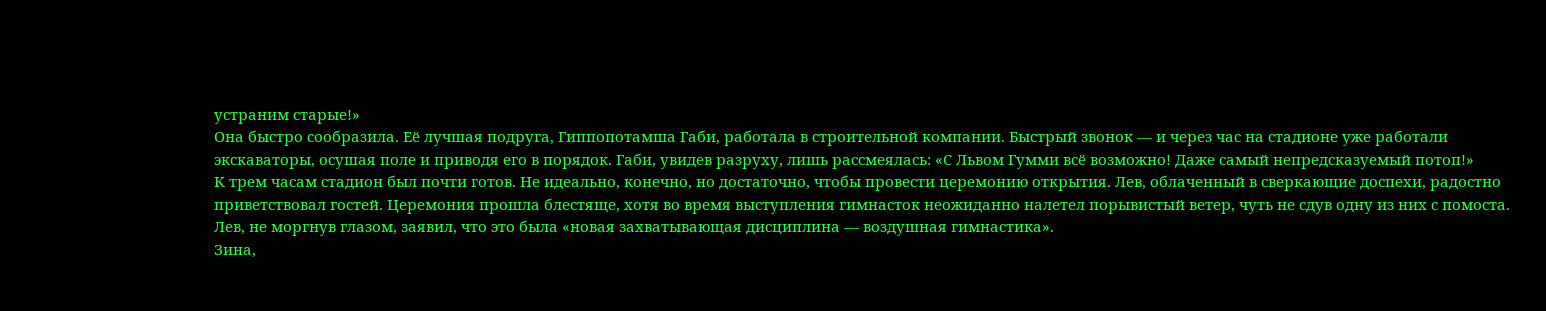устраним старые!»
Она быстро сообразила. Её лучшая подруга, Гиппопотамша Габи, работала в строительной компании. Быстрый звонок — и через час на стадионе уже работали экскаваторы, осушая поле и приводя его в порядок. Габи, увидев разруху, лишь рассмеялась: «С Львом Гумми всё возможно! Даже самый непредсказуемый потоп!»
К трем часам стадион был почти готов. Не идеально, конечно, но достаточно, чтобы провести церемонию открытия. Лев, облаченный в сверкающие доспехи, радостно приветствовал гостей. Церемония прошла блестяще, хотя во время выступления гимнасток неожиданно налетел порывистый ветер, чуть не сдув одну из них с помоста. Лев, не моргнув глазом, заявил, что это была «новая захватывающая дисциплина — воздушная гимнастика».
Зина,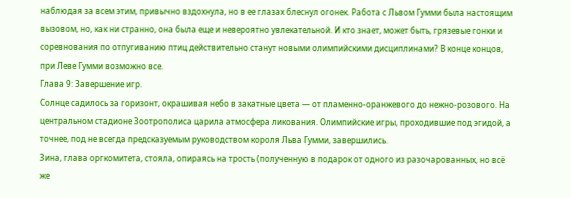наблюдая за всем этим, привычно вздохнула, но в ее глазах блеснул огонек. Работа с Львом Гумми была настоящим вызовом, но, как ни странно, она была еще и невероятно увлекательной. И кто знает, может быть, грязевые гонки и соревнования по отпугиванию птиц действительно станут новыми олимпийскими дисциплинами? В конце концов, при Леве Гумми возможно все.
Глава 9: Завершение игр.
Солнце садилось за горизонт, окрашивая небо в закатные цвета — от пламенно-оранжевого до нежно-розового. На центральном стадионе Зоотрополиса царила атмосфера ликования. Олимпийские игры, проходившие под эгидой, а точнее, под не всегда предсказуемым руководством короля Льва Гумми, завершились.
Зина, глава оргкомитета, стояла, опираясь на трость (полученную в подарок от одного из разочарованных, но всё же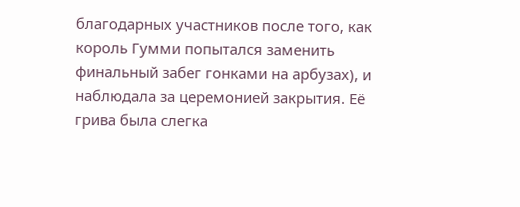благодарных участников после того, как король Гумми попытался заменить финальный забег гонками на арбузах), и наблюдала за церемонией закрытия. Её грива была слегка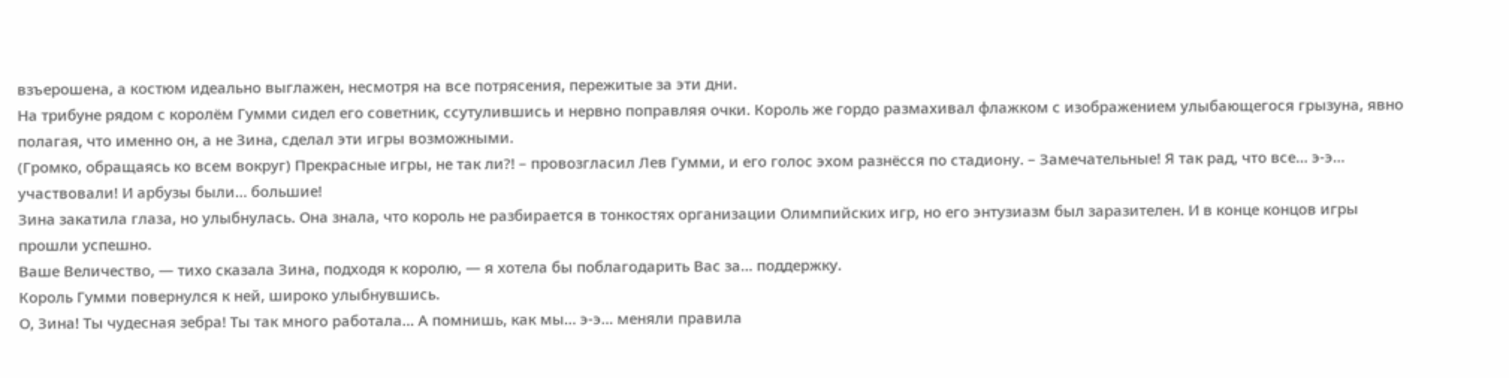взъерошена, а костюм идеально выглажен, несмотря на все потрясения, пережитые за эти дни.
На трибуне рядом с королём Гумми сидел его советник, ссутулившись и нервно поправляя очки. Король же гордо размахивал флажком с изображением улыбающегося грызуна, явно полагая, что именно он, а не Зина, сделал эти игры возможными.
(Громко, обращаясь ко всем вокруг) Прекрасные игры, не так ли?! – провозгласил Лев Гумми, и его голос эхом разнёсся по стадиону. – Замечательные! Я так рад, что все… э-э… участвовали! И арбузы были… большие!
Зина закатила глаза, но улыбнулась. Она знала, что король не разбирается в тонкостях организации Олимпийских игр, но его энтузиазм был заразителен. И в конце концов игры прошли успешно.
Ваше Величество, — тихо сказала Зина, подходя к королю, — я хотела бы поблагодарить Вас за… поддержку.
Король Гумми повернулся к ней, широко улыбнувшись.
О, Зина! Ты чудесная зебра! Ты так много работала… А помнишь, как мы… э-э… меняли правила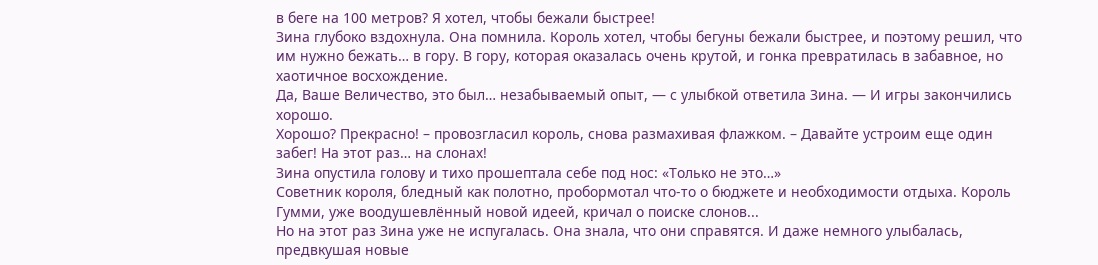в беге на 100 метров? Я хотел, чтобы бежали быстрее!
Зина глубоко вздохнула. Она помнила. Король хотел, чтобы бегуны бежали быстрее, и поэтому решил, что им нужно бежать… в гору. В гору, которая оказалась очень крутой, и гонка превратилась в забавное, но хаотичное восхождение.
Да, Ваше Величество, это был… незабываемый опыт, — с улыбкой ответила Зина. — И игры закончились хорошо.
Хорошо? Прекрасно! – провозгласил король, снова размахивая флажком. – Давайте устроим еще один забег! На этот раз… на слонах!
Зина опустила голову и тихо прошептала себе под нос: «Только не это…»
Советник короля, бледный как полотно, пробормотал что-то о бюджете и необходимости отдыха. Король Гумми, уже воодушевлённый новой идеей, кричал о поиске слонов...
Но на этот раз Зина уже не испугалась. Она знала, что они справятся. И даже немного улыбалась, предвкушая новые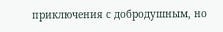приключения с добродушным, но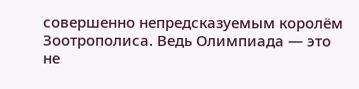совершенно непредсказуемым королём Зоотрополиса. Ведь Олимпиада — это не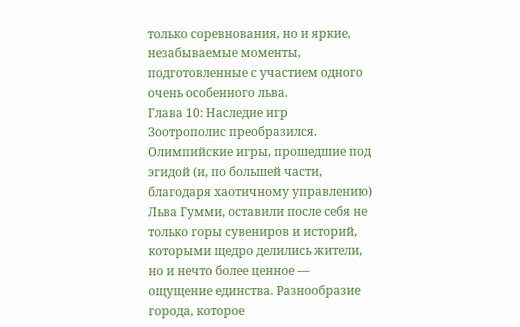только соревнования, но и яркие, незабываемые моменты, подготовленные с участием одного очень особенного льва.
Глава 10: Наследие игр
Зоотрополис преобразился. Олимпийские игры, прошедшие под эгидой (и, по большей части, благодаря хаотичному управлению) Льва Гумми, оставили после себя не только горы сувениров и историй, которыми щедро делились жители, но и нечто более ценное — ощущение единства. Разнообразие города, которое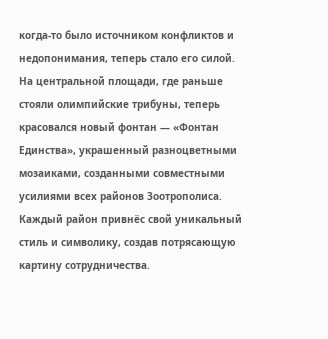когда-то было источником конфликтов и недопонимания, теперь стало его силой.
На центральной площади, где раньше стояли олимпийские трибуны, теперь красовался новый фонтан — «Фонтан Единства», украшенный разноцветными мозаиками, созданными совместными усилиями всех районов Зоотрополиса. Каждый район привнёс свой уникальный стиль и символику, создав потрясающую картину сотрудничества.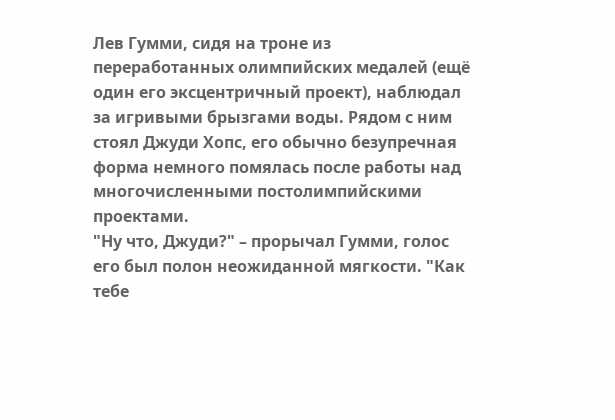Лев Гумми, сидя на троне из переработанных олимпийских медалей (ещё один его эксцентричный проект), наблюдал за игривыми брызгами воды. Рядом с ним стоял Джуди Хопс, его обычно безупречная форма немного помялась после работы над многочисленными постолимпийскими проектами.
"Ну что, Джуди?" – прорычал Гумми, голос его был полон неожиданной мягкости. "Как тебе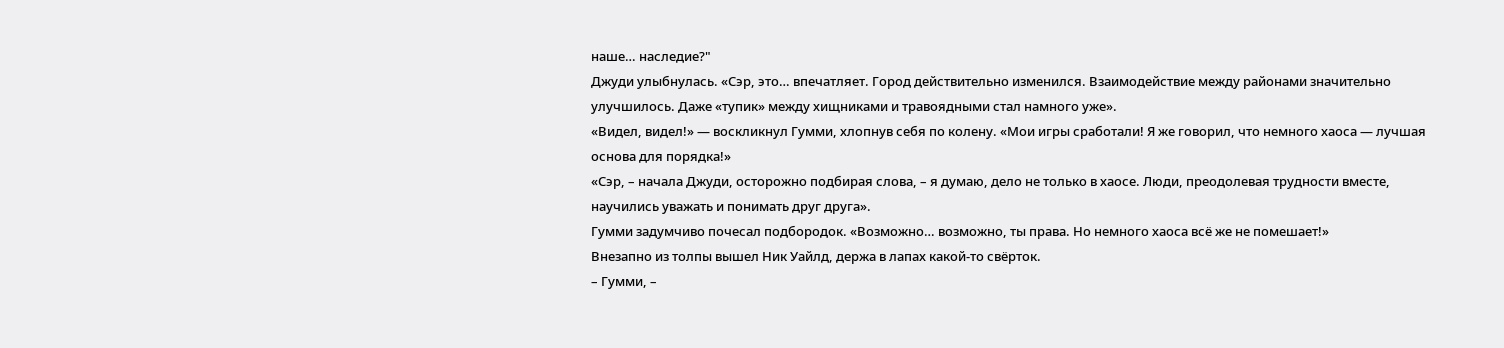наше… наследие?"
Джуди улыбнулась. «Сэр, это… впечатляет. Город действительно изменился. Взаимодействие между районами значительно улучшилось. Даже «тупик» между хищниками и травоядными стал намного уже».
«Видел, видел!» — воскликнул Гумми, хлопнув себя по колену. «Мои игры сработали! Я же говорил, что немного хаоса — лучшая основа для порядка!»
«Сэр, – начала Джуди, осторожно подбирая слова, – я думаю, дело не только в хаосе. Люди, преодолевая трудности вместе, научились уважать и понимать друг друга».
Гумми задумчиво почесал подбородок. «Возможно… возможно, ты права. Но немного хаоса всё же не помешает!»
Внезапно из толпы вышел Ник Уайлд, держа в лапах какой-то свёрток.
– Гумми, –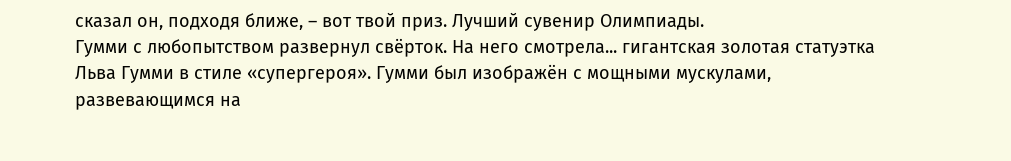сказал он, подходя ближе, – вот твой приз. Лучший сувенир Олимпиады.
Гумми с любопытством развернул свёрток. На него смотрела... гигантская золотая статуэтка Льва Гумми в стиле «супергероя». Гумми был изображён с мощными мускулами, развевающимся на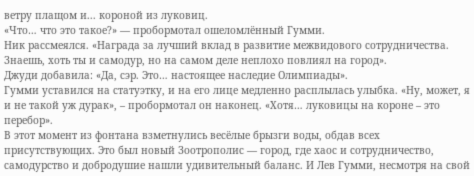ветру плащом и... короной из луковиц.
«Что… что это такое?» — пробормотал ошеломлённый Гумми.
Ник рассмеялся. «Награда за лучший вклад в развитие межвидового сотрудничества. Знаешь, хоть ты и самодур, но на самом деле неплохо повлиял на город».
Джуди добавила: «Да, сэр. Это… настоящее наследие Олимпиады».
Гумми уставился на статуэтку, и на его лице медленно расплылась улыбка. «Ну, может, я и не такой уж дурак», – пробормотал он наконец. «Хотя… луковицы на короне – это перебор».
В этот момент из фонтана взметнулись весёлые брызги воды, обдав всех присутствующих. Это был новый Зоотрополис — город, где хаос и сотрудничество, самодурство и добродушие нашли удивительный баланс. И Лев Гумми, несмотря на свой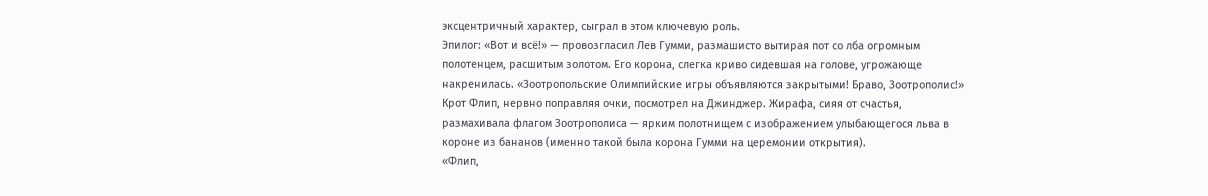эксцентричный характер, сыграл в этом ключевую роль.
Эпилог: «Вот и всё!» — провозгласил Лев Гумми, размашисто вытирая пот со лба огромным полотенцем, расшитым золотом. Его корона, слегка криво сидевшая на голове, угрожающе накренилась. «Зоотропольские Олимпийские игры объявляются закрытыми! Браво, Зоотрополис!»
Крот Флип, нервно поправляя очки, посмотрел на Джинджер. Жирафа, сияя от счастья, размахивала флагом Зоотрополиса — ярким полотнищем с изображением улыбающегося льва в короне из бананов (именно такой была корона Гумми на церемонии открытия).
«Флип,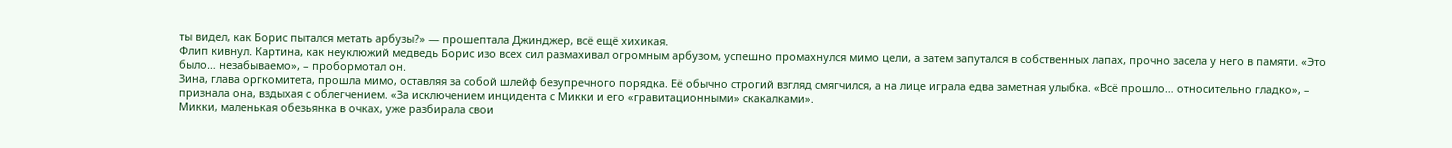ты видел, как Борис пытался метать арбузы?» — прошептала Джинджер, всё ещё хихикая.
Флип кивнул. Картина, как неуклюжий медведь Борис изо всех сил размахивал огромным арбузом, успешно промахнулся мимо цели, а затем запутался в собственных лапах, прочно засела у него в памяти. «Это было… незабываемо», – пробормотал он.
Зина, глава оргкомитета, прошла мимо, оставляя за собой шлейф безупречного порядка. Её обычно строгий взгляд смягчился, а на лице играла едва заметная улыбка. «Всё прошло… относительно гладко», – признала она, вздыхая с облегчением. «За исключением инцидента с Микки и его «гравитационными» скакалками».
Микки, маленькая обезьянка в очках, уже разбирала свои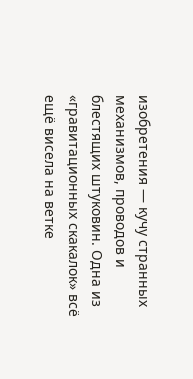изобретения — кучу странных механизмов, проводов и блестящих штуковин. Одна из «гравитационных скакалок» всё ещё висела на ветке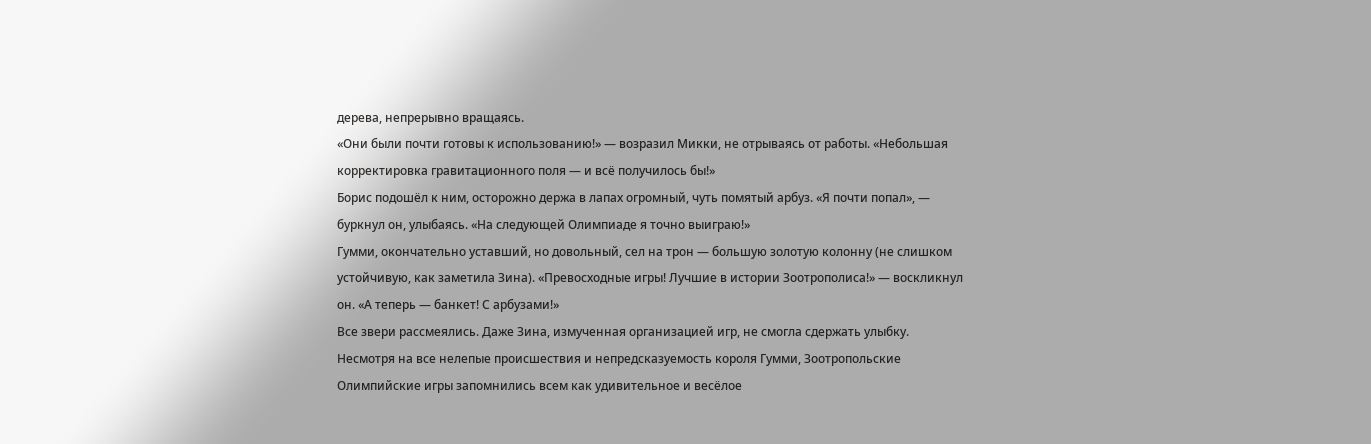дерева, непрерывно вращаясь.
«Они были почти готовы к использованию!» — возразил Микки, не отрываясь от работы. «Небольшая корректировка гравитационного поля — и всё получилось бы!»
Борис подошёл к ним, осторожно держа в лапах огромный, чуть помятый арбуз. «Я почти попал», — буркнул он, улыбаясь. «На следующей Олимпиаде я точно выиграю!»
Гумми, окончательно уставший, но довольный, сел на трон — большую золотую колонну (не слишком устойчивую, как заметила Зина). «Превосходные игры! Лучшие в истории Зоотрополиса!» — воскликнул он. «А теперь — банкет! С арбузами!»
Все звери рассмеялись. Даже Зина, измученная организацией игр, не смогла сдержать улыбку. Несмотря на все нелепые происшествия и непредсказуемость короля Гумми, Зоотропольские Олимпийские игры запомнились всем как удивительное и весёлое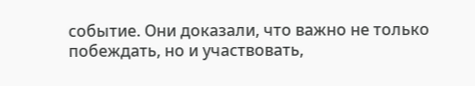событие. Они доказали, что важно не только побеждать, но и участвовать,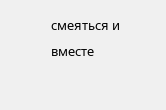смеяться и вместе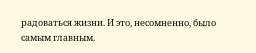радоваться жизни. И это, несомненно, было самым главным.